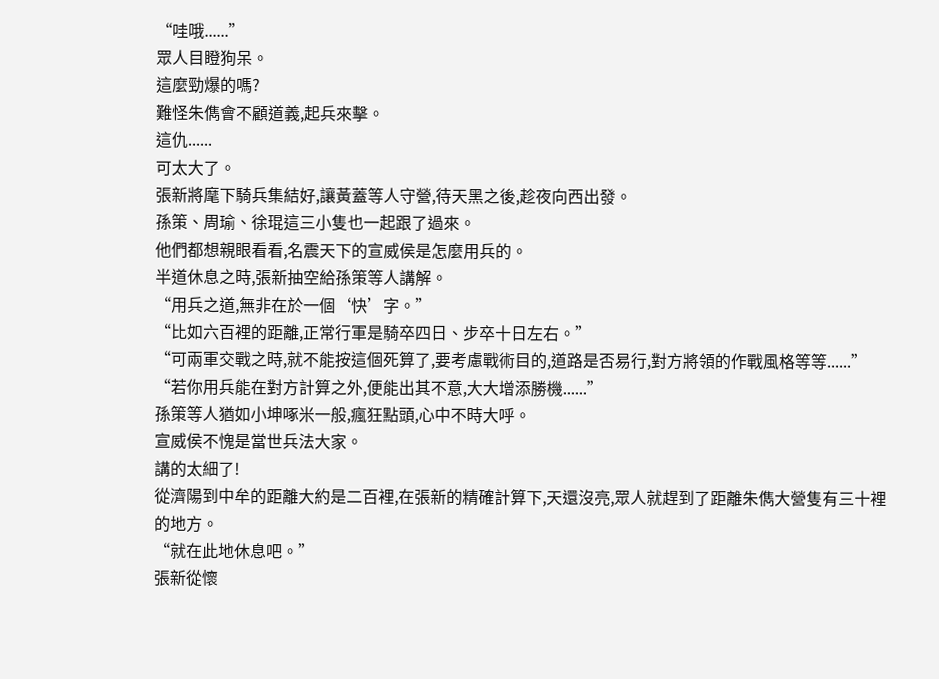“哇哦......”
眾人目瞪狗呆。
這麼勁爆的嗎?
難怪朱儁會不顧道義,起兵來擊。
這仇......
可太大了。
張新將麾下騎兵集結好,讓黃蓋等人守營,待天黑之後,趁夜向西出發。
孫策、周瑜、徐琨這三小隻也一起跟了過來。
他們都想親眼看看,名震天下的宣威侯是怎麼用兵的。
半道休息之時,張新抽空給孫策等人講解。
“用兵之道,無非在於一個‘快’字。”
“比如六百裡的距離,正常行軍是騎卒四日、步卒十日左右。”
“可兩軍交戰之時,就不能按這個死算了,要考慮戰術目的,道路是否易行,對方將領的作戰風格等等......”
“若你用兵能在對方計算之外,便能出其不意,大大增添勝機......”
孫策等人猶如小坤啄米一般,瘋狂點頭,心中不時大呼。
宣威侯不愧是當世兵法大家。
講的太細了!
從濟陽到中牟的距離大約是二百裡,在張新的精確計算下,天還沒亮,眾人就趕到了距離朱儁大營隻有三十裡的地方。
“就在此地休息吧。”
張新從懷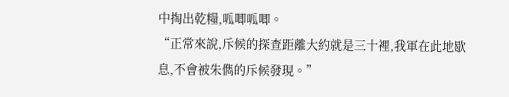中掏出乾糧,呱唧呱唧。
“正常來說,斥候的探查距離大約就是三十裡,我軍在此地歇息,不會被朱儁的斥候發現。”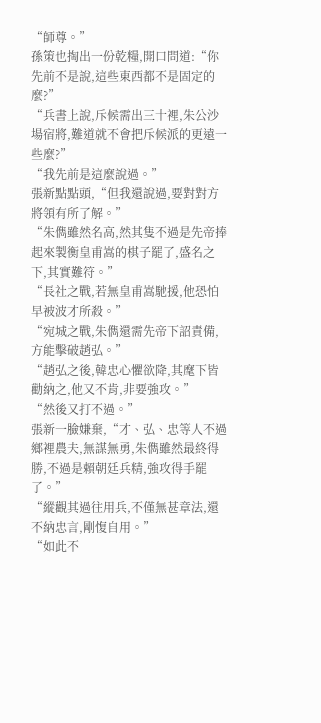“師尊。”
孫策也掏出一份乾糧,開口問道:“你先前不是說,這些東西都不是固定的麼?”
“兵書上說,斥候需出三十裡,朱公沙場宿將,難道就不會把斥候派的更遠一些麼?”
“我先前是這麼說過。”
張新點點頭,“但我還說過,要對對方將領有所了解。”
“朱儁雖然名高,然其隻不過是先帝捧起來製衡皇甫嵩的棋子罷了,盛名之下,其實難符。”
“長社之戰,若無皇甫嵩馳援,他恐怕早被波才所殺。”
“宛城之戰,朱儁還需先帝下詔責備,方能擊破趙弘。”
“趙弘之後,韓忠心懼欲降,其麾下皆勸納之,他又不肯,非要強攻。”
“然後又打不過。”
張新一臉嫌棄,“才、弘、忠等人不過鄉裡農夫,無謀無勇,朱儁雖然最終得勝,不過是賴朝廷兵精,強攻得手罷了。”
“縱觀其過往用兵,不僅無甚章法,還不納忠言,剛愎自用。”
“如此不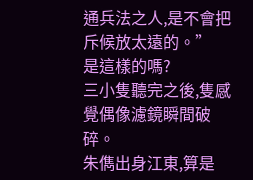通兵法之人,是不會把斥候放太遠的。”
是這樣的嗎?
三小隻聽完之後,隻感覺偶像濾鏡瞬間破碎。
朱儁出身江東,算是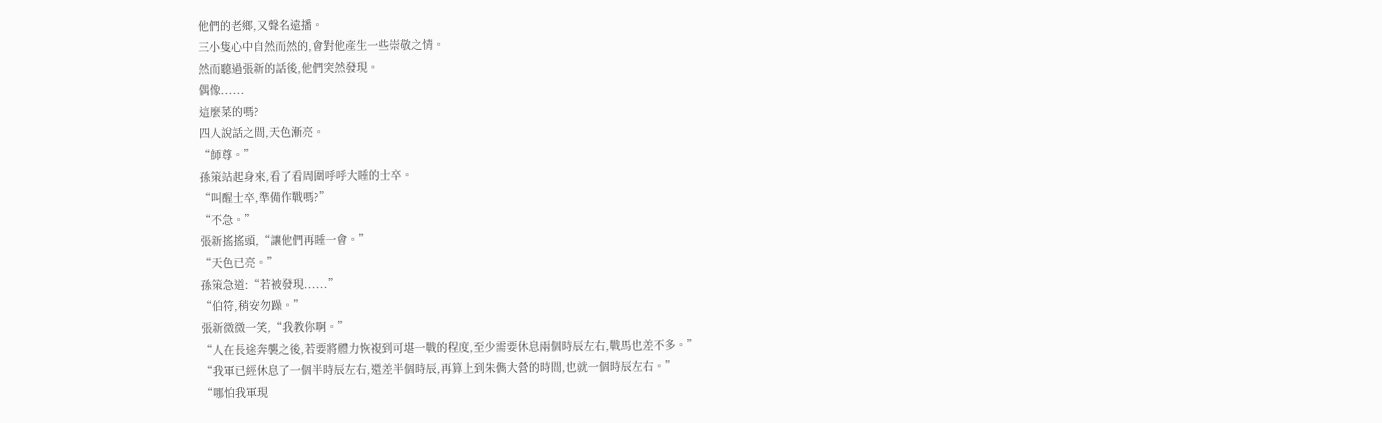他們的老鄉,又聲名遠播。
三小隻心中自然而然的,會對他產生一些崇敬之情。
然而聽過張新的話後,他們突然發現。
偶像......
這麼菜的嗎?
四人說話之間,天色漸亮。
“師尊。”
孫策站起身來,看了看周圍呼呼大睡的士卒。
“叫醒士卒,準備作戰嗎?”
“不急。”
張新搖搖頭,“讓他們再睡一會。”
“天色已亮。”
孫策急道:“若被發現......”
“伯符,稍安勿躁。”
張新微微一笑,“我教你啊。”
“人在長途奔襲之後,若要將體力恢複到可堪一戰的程度,至少需要休息兩個時辰左右,戰馬也差不多。”
“我軍已經休息了一個半時辰左右,還差半個時辰,再算上到朱儁大營的時間,也就一個時辰左右。”
“哪怕我軍現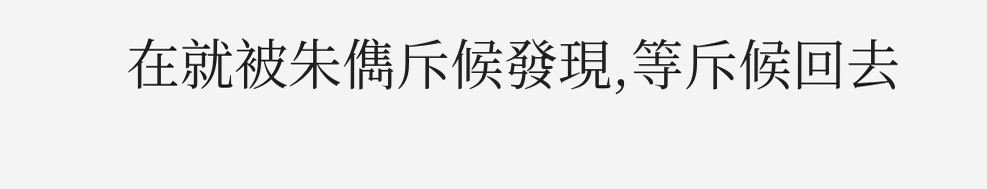在就被朱儁斥候發現,等斥候回去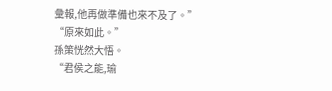彙報,他再做準備也來不及了。”
“原來如此。”
孫策恍然大悟。
“君侯之能,瑜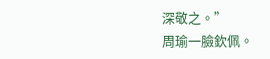深敬之。”
周瑜一臉欽佩。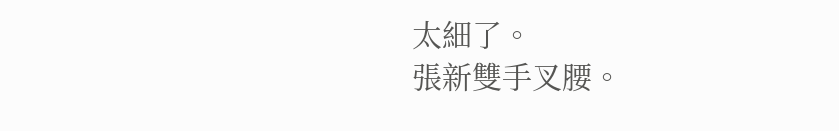太細了。
張新雙手叉腰。